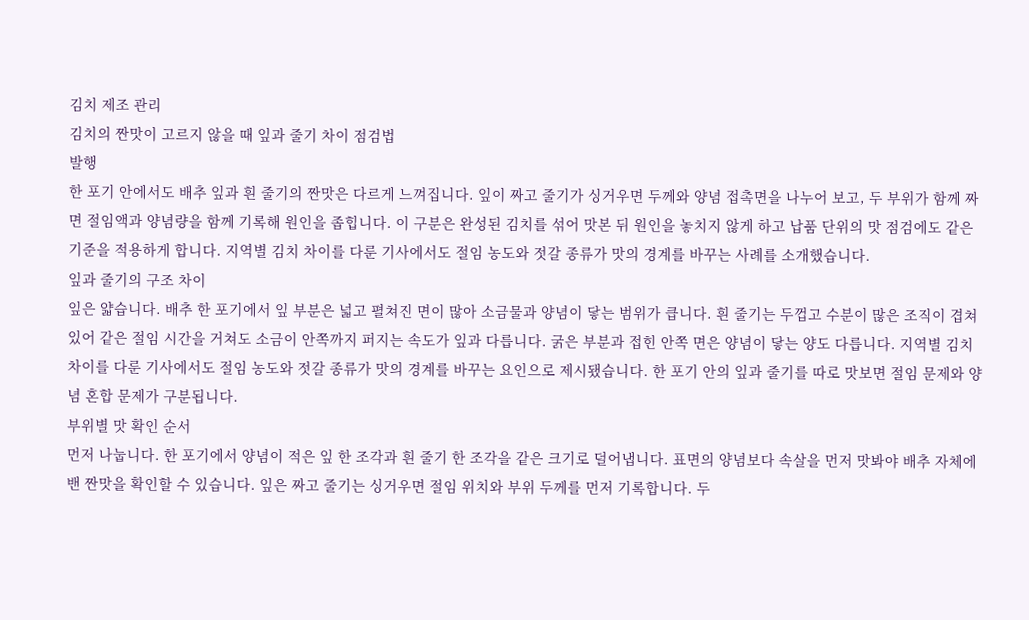김치 제조 관리
김치의 짠맛이 고르지 않을 때 잎과 줄기 차이 점검법
발행
한 포기 안에서도 배추 잎과 흰 줄기의 짠맛은 다르게 느껴집니다. 잎이 짜고 줄기가 싱거우면 두께와 양념 접촉면을 나누어 보고, 두 부위가 함께 짜면 절임액과 양념량을 함께 기록해 원인을 좁힙니다. 이 구분은 완성된 김치를 섞어 맛본 뒤 원인을 놓치지 않게 하고 납품 단위의 맛 점검에도 같은 기준을 적용하게 합니다. 지역별 김치 차이를 다룬 기사에서도 절임 농도와 젓갈 종류가 맛의 경계를 바꾸는 사례를 소개했습니다.
잎과 줄기의 구조 차이
잎은 얇습니다. 배추 한 포기에서 잎 부분은 넓고 펼쳐진 면이 많아 소금물과 양념이 닿는 범위가 큽니다. 흰 줄기는 두껍고 수분이 많은 조직이 겹쳐 있어 같은 절임 시간을 거쳐도 소금이 안쪽까지 퍼지는 속도가 잎과 다릅니다. 굵은 부분과 접힌 안쪽 면은 양념이 닿는 양도 다릅니다. 지역별 김치 차이를 다룬 기사에서도 절임 농도와 젓갈 종류가 맛의 경계를 바꾸는 요인으로 제시됐습니다. 한 포기 안의 잎과 줄기를 따로 맛보면 절임 문제와 양념 혼합 문제가 구분됩니다.
부위별 맛 확인 순서
먼저 나눕니다. 한 포기에서 양념이 적은 잎 한 조각과 흰 줄기 한 조각을 같은 크기로 덜어냅니다. 표면의 양념보다 속살을 먼저 맛봐야 배추 자체에 밴 짠맛을 확인할 수 있습니다. 잎은 짜고 줄기는 싱거우면 절임 위치와 부위 두께를 먼저 기록합니다. 두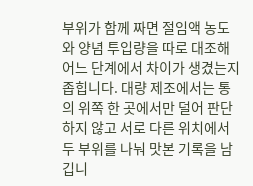부위가 함께 짜면 절임액 농도와 양념 투입량을 따로 대조해 어느 단계에서 차이가 생겼는지 좁힙니다. 대량 제조에서는 통의 위쪽 한 곳에서만 덜어 판단하지 않고 서로 다른 위치에서 두 부위를 나눠 맛본 기록을 남깁니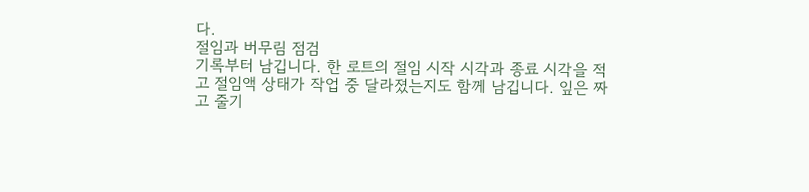다.
절임과 버무림 점검
기록부터 남깁니다. 한 로트의 절임 시작 시각과 종료 시각을 적고 절임액 상태가 작업 중 달라졌는지도 함께 남깁니다. 잎은 짜고 줄기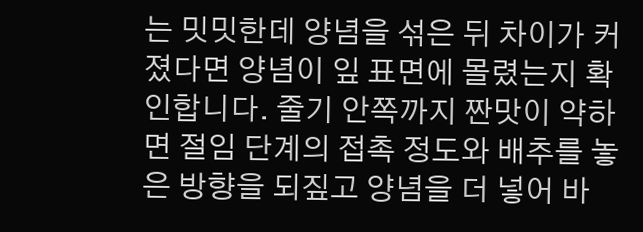는 밋밋한데 양념을 섞은 뒤 차이가 커졌다면 양념이 잎 표면에 몰렸는지 확인합니다. 줄기 안쪽까지 짠맛이 약하면 절임 단계의 접촉 정도와 배추를 놓은 방향을 되짚고 양념을 더 넣어 바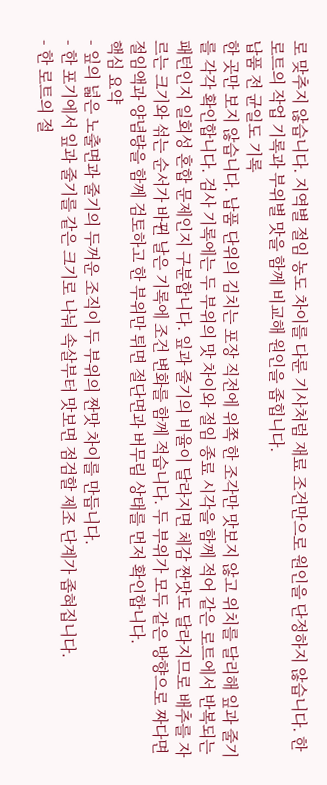로 맞추지 않습니다. 지역별 절임 농도 차이를 다룬 기사처럼 재료 조건만으로 원인을 단정하지 않습니다. 한 로트의 작업 기록과 부위별 맛을 함께 비교해 원인을 좁힙니다.
납품 전 균일도 기록
한 곳만 보지 않습니다. 납품 단위의 김치는 포장 직전에 위쪽 한 조각만 맛보지 않고 위치를 달리해 잎과 줄기를 각각 확인합니다. 검사 기록에는 두 부위의 맛 차이와 절임 종료 시각을 함께 적어 같은 로트에서 반복되는 패턴인지 일회성 혼합 문제인지 구분합니다. 잎과 줄기의 비율이 달라지면 체감 짠맛도 달라지므로 배추를 자르는 크기와 섞는 순서가 바뀐 날은 기록에 조건 변화를 함께 적습니다. 두 부위가 모두 같은 방향으로 짜다면 절임액과 양념량을 함께 검토하고 한 부위만 튀면 절단면과 버무림 상태를 먼저 확인합니다.
핵심 요약
- 잎의 넓은 노출면과 줄기의 두꺼운 조직이 두 부위의 짠맛 차이를 만듭니다.
- 한 포기에서 잎과 줄기를 같은 크기로 나눠 속살부터 맛보면 점검할 제조 단계가 좁혀집니다.
- 한 로트의 절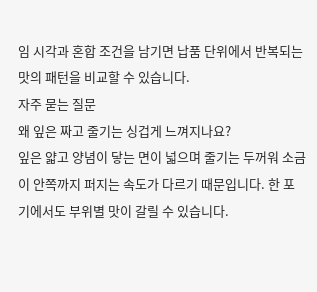임 시각과 혼합 조건을 남기면 납품 단위에서 반복되는 맛의 패턴을 비교할 수 있습니다.
자주 묻는 질문
왜 잎은 짜고 줄기는 싱겁게 느껴지나요?
잎은 얇고 양념이 닿는 면이 넓으며 줄기는 두꺼워 소금이 안쪽까지 퍼지는 속도가 다르기 때문입니다. 한 포기에서도 부위별 맛이 갈릴 수 있습니다.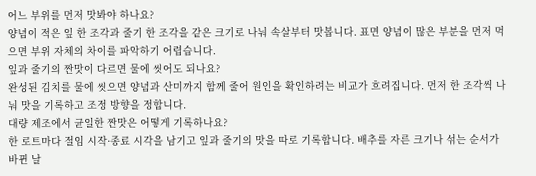어느 부위를 먼저 맛봐야 하나요?
양념이 적은 잎 한 조각과 줄기 한 조각을 같은 크기로 나눠 속살부터 맛봅니다. 표면 양념이 많은 부분을 먼저 먹으면 부위 자체의 차이를 파악하기 어렵습니다.
잎과 줄기의 짠맛이 다르면 물에 씻어도 되나요?
완성된 김치를 물에 씻으면 양념과 산미까지 함께 줄어 원인을 확인하려는 비교가 흐려집니다. 먼저 한 조각씩 나눠 맛을 기록하고 조정 방향을 정합니다.
대량 제조에서 균일한 짠맛은 어떻게 기록하나요?
한 로트마다 절임 시작·종료 시각을 남기고 잎과 줄기의 맛을 따로 기록합니다. 배추를 자른 크기나 섞는 순서가 바뀐 날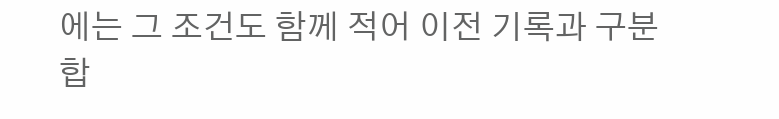에는 그 조건도 함께 적어 이전 기록과 구분합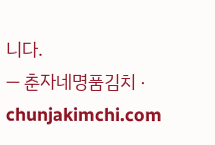니다.
— 춘자네명품김치 · chunjakimchi.com